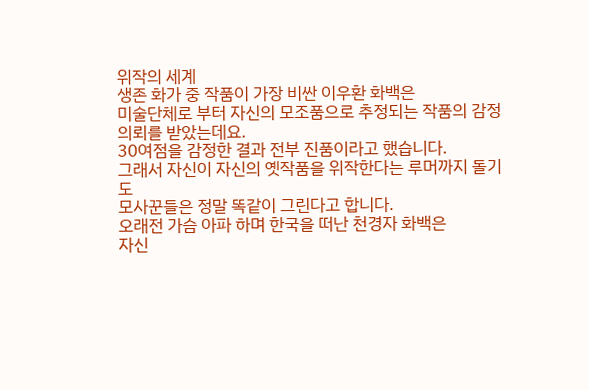위작의 세계
생존 화가 중 작품이 가장 비싼 이우환 화백은
미술단체로 부터 자신의 모조품으로 추정되는 작품의 감정의뢰를 받았는데요.
30여점을 감정한 결과 전부 진품이라고 했습니다.
그래서 자신이 자신의 옛작품을 위작한다는 루머까지 돌기도
모사꾼들은 정말 똑같이 그린다고 합니다.
오래전 가슴 아파 하며 한국을 떠난 천경자 화백은
자신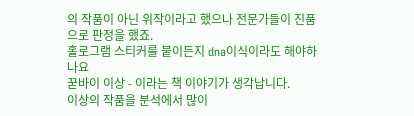의 작품이 아닌 위작이라고 했으나 전문가들이 진품으로 판정을 했죠.
홀로그램 스티커를 붙이든지 dna이식이라도 해야하나요
꾿바이 이상 - 이라는 책 이야기가 생각납니다.
이상의 작품을 분석에서 많이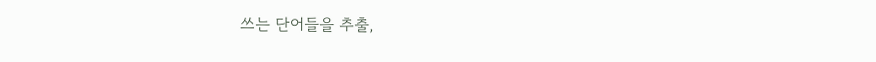쓰는 단어들을 추출,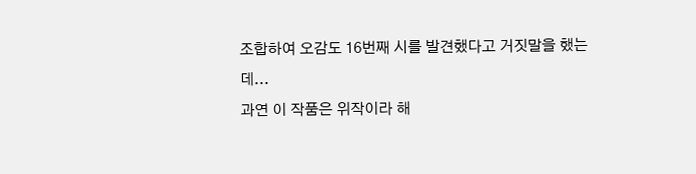조합하여 오감도 16번째 시를 발견했다고 거짓말을 했는데...
과연 이 작품은 위작이라 해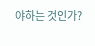야하는 것인가?